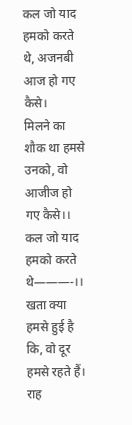कल जो याद हमको करते थे, अजनबी आज हो गए कैसे।
मिलने का शौक था हमसे उनको, वो आजीज हो गए कैसे।।
कल जो याद हमको करते थे———-।।
खता क्या हमसे हुई है कि, वो दूर हमसे रहते हैं।
राह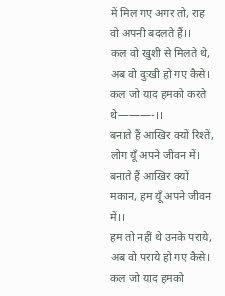में मिल गए अगर तो, राह वो अपनी बदलते हैं।।
कल वो खुशी से मिलते थे, अब वो दुःखी हो गए कैसे।
कल जो याद हमको करते थे———-।।
बनाते हैं आखिर क्यों रिश्तें, लोग यूँ अपने जीवन में।
बनाते हैं आखिर क्यों मकान, हम यूँ अपने जीवन में।।
हम तो नहीं थे उनके पराये, अब वो पराये हो गए कैसे।
कल जो याद हमको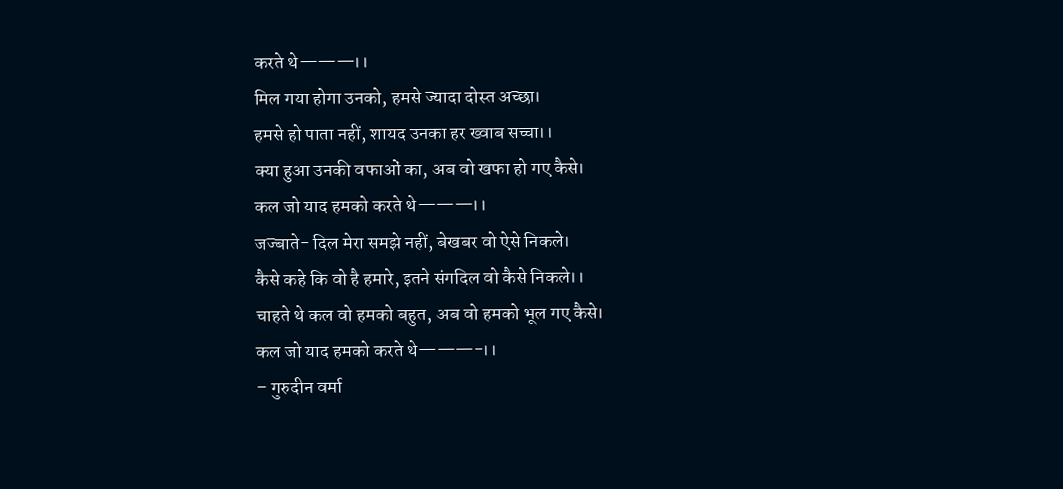करते थे———।।
मिल गया होगा उनको, हमसे ज्यादा दोस्त अच्छा।
हमसे हो पाता नहीं, शायद उनका हर ख्वाब सच्चा।।
क्या हुआ उनकी वफाओं का, अब वो खफा हो गए कैसे।
कल जो याद हमको करते थे———।।
जज्बाते- दिल मेरा समझे नहीं, बेखबर वो ऐसे निकले।
कैसे कहे कि वो है हमारे, इतने संगदिल वो कैसे निकले।।
चाहते थे कल वो हमको बहुत, अब वो हमको भूल गए कैसे।
कल जो याद हमको करते थे———-।।
– गुरुदीन वर्मा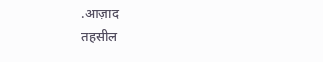.आज़ाद
तहसील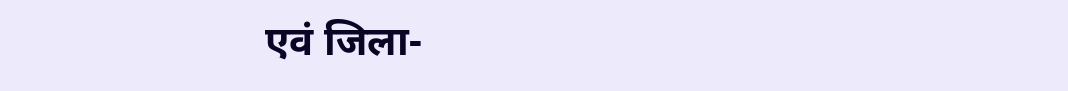एवं जिला-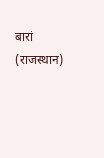बारां (राजस्थान)